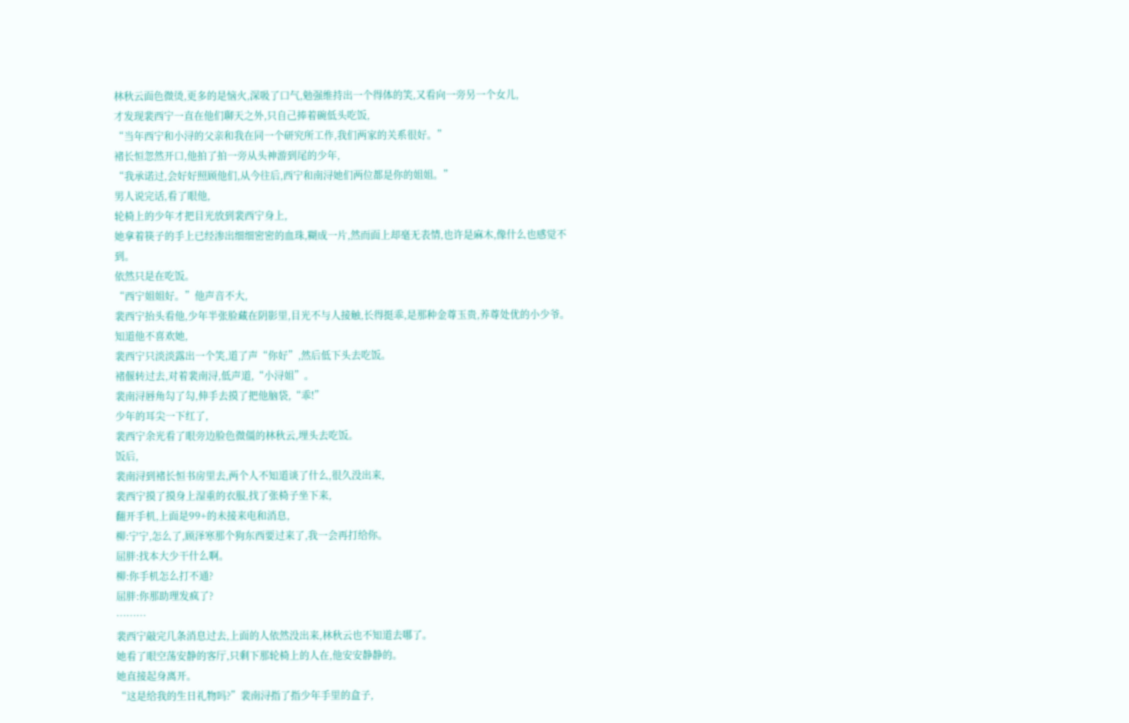林秋云面色微烫,更多的是恼火,深吸了口气,勉强维持出一个得体的笑,又看向一旁另一个女儿,
才发现裴西宁一直在他们聊天之外,只自己捧着碗低头吃饭,
“当年西宁和小浔的父亲和我在同一个研究所工作,我们两家的关系很好。”
褚长恒忽然开口,他拍了拍一旁从头神游到尾的少年,
“我承诺过,会好好照顾他们,从今往后,西宁和南浔她们两位都是你的姐姐。”
男人说完话,看了眼他,
轮椅上的少年才把目光放到裴西宁身上,
她拿着筷子的手上已经渗出细细密密的血珠,糊成一片,然而面上却毫无表情,也许是麻木,像什么也感觉不到。
依然只是在吃饭。
“西宁姐姐好。”他声音不大,
裴西宁抬头看他,少年半张脸藏在阴影里,目光不与人接触,长得挺乖,是那种金尊玉贵,养尊处优的小少爷。
知道他不喜欢她,
裴西宁只淡淡露出一个笑,道了声“你好”,然后低下头去吃饭。
褚偃转过去,对着裴南浔,低声道,“小浔姐”。
裴南浔唇角勾了勾,伸手去摸了把他脑袋,“乖!”
少年的耳尖一下红了,
裴西宁余光看了眼旁边脸色微僵的林秋云,埋头去吃饭。
饭后,
裴南浔到褚长恒书房里去,两个人不知道谈了什么,很久没出来,
裴西宁摸了摸身上湿重的衣服,找了张椅子坐下来,
翻开手机,上面是99+的未接来电和消息,
柳:宁宁,怎么了,顾泽寒那个狗东西要过来了,我一会再打给你。
屈胖:找本大少干什么啊。
柳:你手机怎么打不通?
屈胖:你那助理发疯了?
………
裴西宁敲完几条消息过去,上面的人依然没出来,林秋云也不知道去哪了。
她看了眼空荡安静的客厅,只剩下那轮椅上的人在,他安安静静的。
她直接起身离开。
“这是给我的生日礼物吗?”裴南浔指了指少年手里的盒子,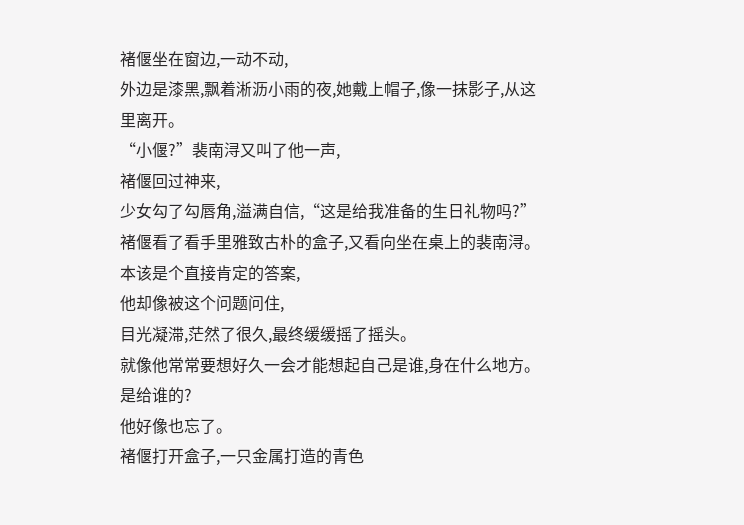褚偃坐在窗边,一动不动,
外边是漆黑,飘着淅沥小雨的夜,她戴上帽子,像一抹影子,从这里离开。
“小偃?”裴南浔又叫了他一声,
褚偃回过神来,
少女勾了勾唇角,溢满自信,“这是给我准备的生日礼物吗?”
褚偃看了看手里雅致古朴的盒子,又看向坐在桌上的裴南浔。
本该是个直接肯定的答案,
他却像被这个问题问住,
目光凝滞,茫然了很久,最终缓缓摇了摇头。
就像他常常要想好久一会才能想起自己是谁,身在什么地方。
是给谁的?
他好像也忘了。
褚偃打开盒子,一只金属打造的青色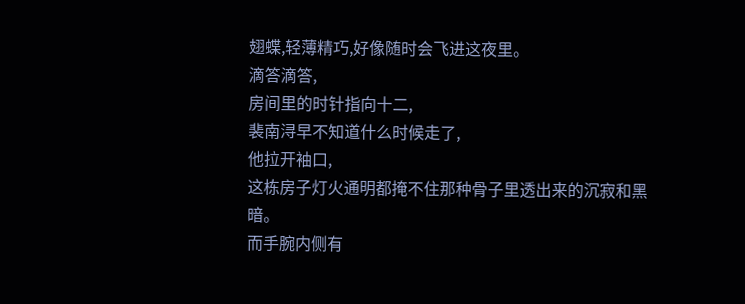翅蝶,轻薄精巧,好像随时会飞进这夜里。
滴答滴答,
房间里的时针指向十二,
裴南浔早不知道什么时候走了,
他拉开袖口,
这栋房子灯火通明都掩不住那种骨子里透出来的沉寂和黑暗。
而手腕内侧有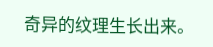奇异的纹理生长出来。